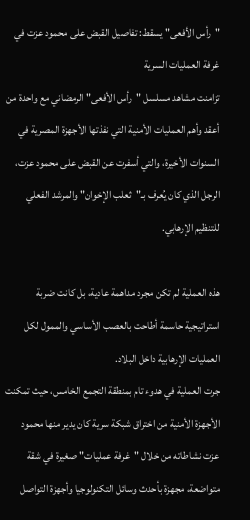"رأس الأفعى" يسقط: تفاصيل القبض على محمود عزت في غرفة العمليات السرية
تزامنت مشاهد مسلسل "رأس الأفعى" الرمضاني مع واحدة من أعقد وأهم العمليات الأمنية التي نفذتها الأجهزة المصرية في السنوات الأخيرة، والتي أسفرت عن القبض على محمود عزت، الرجل الذي كان يُعرف بـ"ثعلب الإخوان" والمرشد الفعلي للتنظيم الإرهابي.

هذه العملية لم تكن مجرد مداهمة عادية، بل كانت ضربة استراتيجية حاسمة أطاحت بالعصب الأساسي والممول لكل العمليات الإرهابية داخل البلاد.
جرت العملية في هدوء تام بمنطقة التجمع الخامس، حيث تمكنت الأجهزة الأمنية من اختراق شبكة سرية كان يدير منها محمود عزت نشاطاته من خلال "غرفة عمليات" صغيرة في شقة متواضعة، مجهزة بأحدث وسائل التكنولوجيا وأجهزة التواصل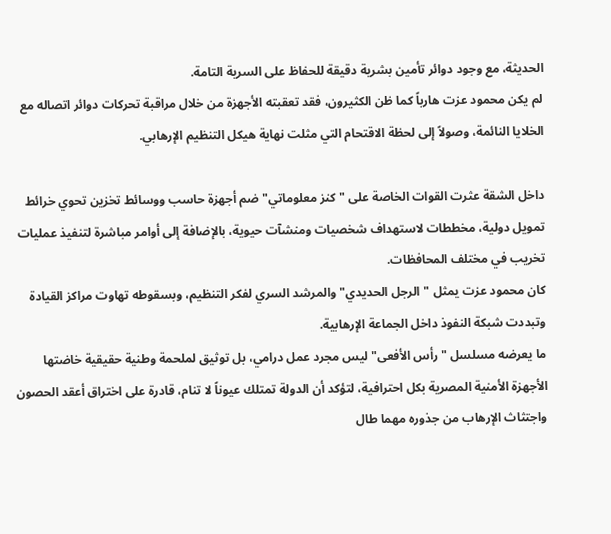الحديثة، مع وجود دوائر تأمين بشرية دقيقة للحفاظ على السرية التامة.
لم يكن محمود عزت هارباً كما ظن الكثيرون، فقد تعقبته الأجهزة من خلال مراقبة تحركات دوائر اتصاله مع الخلايا النائمة، وصولاً إلى لحظة الاقتحام التي مثلت نهاية هيكل التنظيم الإرهابي.

داخل الشقة عثرت القوات الخاصة على "كنز معلوماتي" ضم أجهزة حاسب ووسائط تخزين تحوي خرائط تمويل دولية، مخططات لاستهداف شخصيات ومنشآت حيوية، بالإضافة إلى أوامر مباشرة لتنفيذ عمليات تخريب في مختلف المحافظات.
كان محمود عزت يمثل "الرجل الحديدي" والمرشد السري لفكر التنظيم، وبسقوطه تهاوت مراكز القيادة وتبددت شبكة النفوذ داخل الجماعة الإرهابية.
ما يعرضه مسلسل "رأس الأفعى" ليس مجرد عمل درامي، بل توثيق لملحمة وطنية حقيقية خاضتها الأجهزة الأمنية المصرية بكل احترافية، لتؤكد أن الدولة تمتلك عيوناً لا تنام، قادرة على اختراق أعقد الحصون واجتثاث الإرهاب من جذوره مهما طال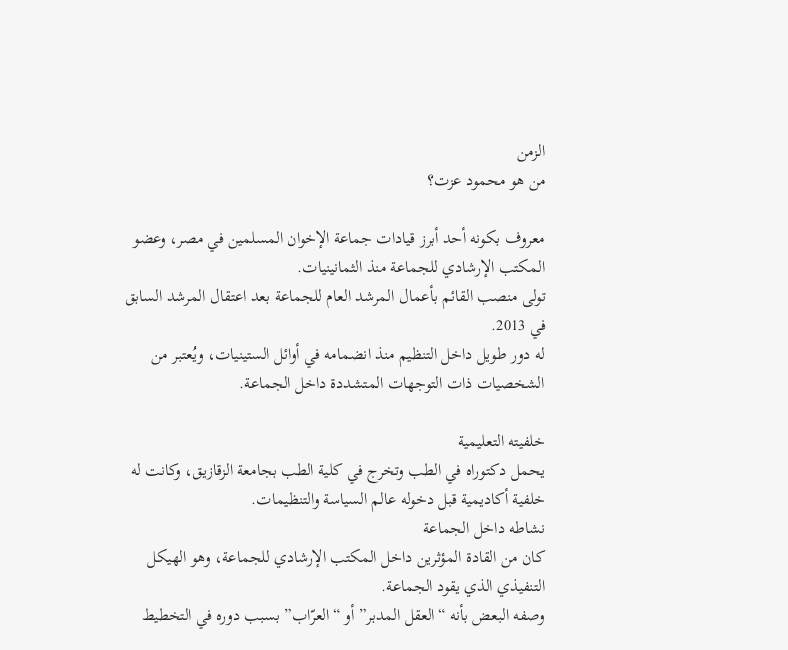الزمن
من هو محمود عزت؟

معروف بكونه أحد أبرز قيادات جماعة الإخوان المسلمين في مصر، وعضو المكتب الإرشادي للجماعة منذ الثمانينيات.
تولى منصب القائم بأعمال المرشد العام للجماعة بعد اعتقال المرشد السابق في 2013.
له دور طويل داخل التنظيم منذ انضمامه في أوائل الستينيات، ويُعتبر من الشخصيات ذات التوجهات المتشددة داخل الجماعة.

خلفيته التعليمية
يحمل دكتوراه في الطب وتخرج في كلية الطب بجامعة الزقازيق، وكانت له خلفية أكاديمية قبل دخوله عالم السياسة والتنظيمات.
نشاطه داخل الجماعة
كان من القادة المؤثرين داخل المكتب الإرشادي للجماعة، وهو الهيكل التنفيذي الذي يقود الجماعة.
وصفه البعض بأنه “العقل المدبر” أو “العرّاب” بسبب دوره في التخطيط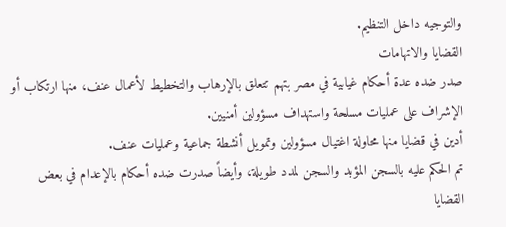والتوجيه داخل التنظيم.
القضايا والاتهامات
صدر ضده عدة أحكام غيابية في مصر بتهم تتعلق بالإرهاب والتخطيط لأعمال عنف، منها ارتكاب أو الإشراف على عمليات مسلحة واستهداف مسؤولين أمنيين.
أدين في قضايا منها محاولة اغتيال مسؤولين وتمويل أنشطة جماعية وعمليات عنف.
تم الحكم عليه بالسجن المؤبد والسجن لمدد طويلة، وأيضاً صدرت ضده أحكام بالإعدام في بعض القضايا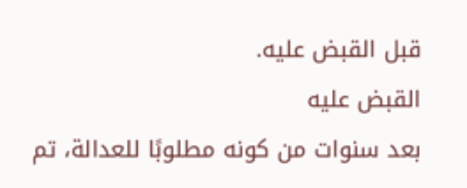قبل القبض عليه.
القبض عليه
بعد سنوات من كونه مطلوبًا للعدالة، تم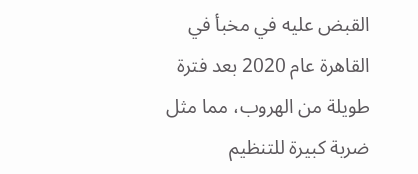القبض عليه في مخبأ في القاهرة عام 2020 بعد فترة طويلة من الهروب، مما مثل ضربة كبيرة للتنظيم